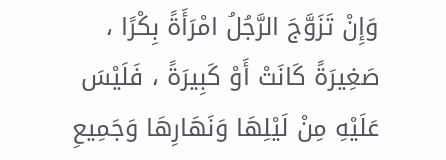وَإِنْ تَزَوَّجَ الرَّجُلُ امْرَأَةً بِكْرًا ، صَغِيرَةً كَانَتْ أَوْ كَبِيرَةً ، فَلَيْسَ عَلَيْهِ مِنْ لَيْلِهَا وَنَهَارِهَا وَجَمِيعِ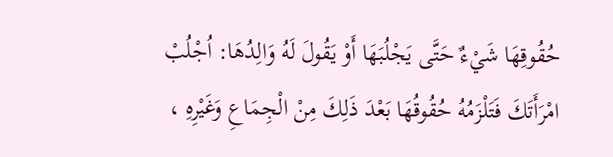حُقُوقِهَا شَيْءٌ حَتَّى يَجْلُبَهَا أَوْ يَقُولَ لَهُ وَالِدُهَا: اُجْلُبْ امْرَأَتَكَ فَتَلْزَمُهُ حُقُوقُهَا بَعْدَ ذَلِكَ مِنْ الْجِمَاعِ وَغَيْرِهِ ،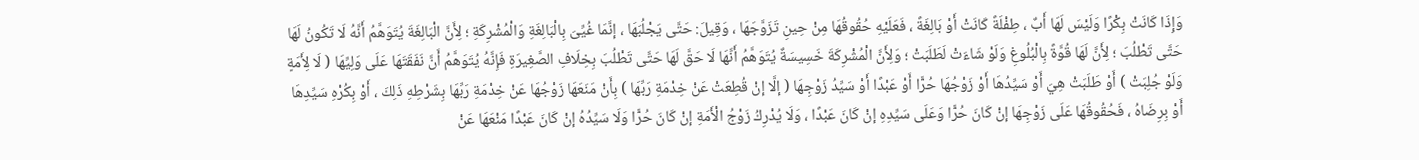وَإِذَا كَانَتْ بِكْرًا وَلَيْسَ لَهَا أَبٌ ، طِفْلَةً كَانَتْ أَوْ بَالِغَةً ، فَعَلَيْهِ حُقُوقُهَا مِنْ حِينِ تَزَوَّجَهَا ، وَقِيلَ: حَتَّى يَجْلُبَهَا ، إنَّمَا غُيِّىَ بِالْبَالِغَةِ وَالْمُشْرِكَةِ ؛ لِأَنَّ الْبَالِغَةَ يُتَوَهَّمُ أَنَّهُ لَا تَكُونُ لَهَا حَتَّى تَطْلُبَ ؛ لِأَنَّ لَهَا قُوَّةً بِالْبُلُوغِ وَلَوْ شَاءَتْ لَطَلَبَتْ ؛ وَلِأَنَّ الْمُشْرِكَةَ خَسِيسَةٌ يُتَوَهَّمُ أَنَّهَا لَا حَقَّ لَهَا حَتَّى تَطْلُبَ بِخِلَافِ الصَّغِيرَةِ فَإِنَّهُ يُتَوَهَّمُ أَنَّ نَفَقَتَهَا عَلَى وَلِيِّهَا ( لَا لِأَمَةٍ وَلَوْ جُلِبَتْ ) أَوْ طَلَبَتْ هِيَ أَوْ سَيِّدُهَا أَوْ زَوْجُهَا حُرًّا أَوْ عَبْدًا أَوْ سَيِّدُ زَوْجِهَا ( إلَّا إنْ قُطِعَتْ عَنْ خِدْمَةِ رَبِّهَا ) بِأَنْ مَنَعَهَا زَوْجُهَا عَنْ خِدْمَةِ رَبِّهَا بِشَرْطِهِ ذَلِكَ ، أَوْ بِكُرْهِ سَيِّدِهَا أَوْ بِرِضَاهُ ، فَحُقُوقُهَا عَلَى زَوْجِهَا إنْ كَانَ حُرًّا وَعَلَى سَيِّدِهِ إنْ كَانَ عَبْدًا ، وَلَا يُدْرِكُ زَوْجُ الْأَمَةِ إنْ كَانَ حُرًّا وَلَا سَيِّدُهُ إنْ كَانَ عَبْدًا مَنْعَهَا عَنْ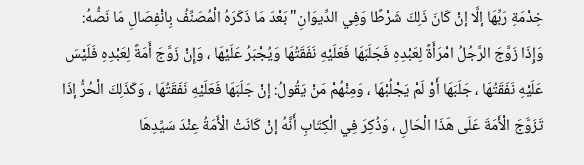خِدْمَةِ رَبِّهَا إلَّا إنْ كَانَ ذَلِكَ شَرْطًا وَفِي الدِّيوَانِ"بَعْدَ مَا ذَكَرَهُ الْمُصَنِّفُ بِانْفِصَالِ مَا نَصُّهُ: وَإِذَا زَوَّجَ الرَّجُلُ امْرَأَةً لِعَبْدِهِ فَجَلَبَهَا فَعَلَيْهِ نَفَقَتُهَا وَيُجْبَرُ عَلَيْهَا ، وَإِنْ زَوَّجَ أَمَةً لِعَبْدِهِ فَلَيْسَ عَلَيْهِ نَفَقَتُهَا ، جَلَبَهَا أَوْ لَمْ يَجْلُبْهَا ، وَمِنْهُمْ مَنْ يَقُولُ: إنْ جَلَبَهَا فَعَلَيْهِ نَفَقَتُهَا ، وَكَذَلِكَ الْحُرُّ إذَا تَزَوَّجَ الْأَمَةَ عَلَى هَذَا الْحَالِ ، وَذُكِرَ فِي الْكِتَابِ أَنَّهُ إنْ كَانَتْ الْأَمَةُ عِنْدَ سَيِّدِهَا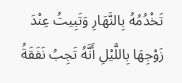تَخْدُمُهُ بِالنَّهَارِ وَتَبِيتُ عِنْدَ زَوْجِهَا بِاللَّيْلِ أَنَّهُ تَجِبُ نَفَقَةُ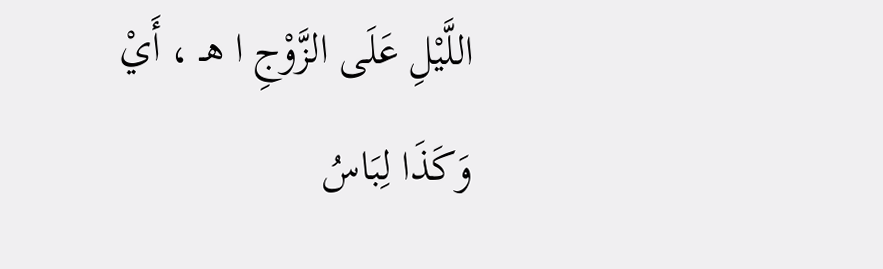اللَّيْلِ عَلَى الزَّوْجِ ا هـ ، أَيْ وَكَذَا لِبَاسُ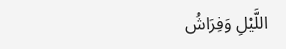اللَّيْلِ وَفِرَاشُ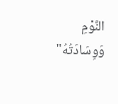النَّوْمِ وَوِسَادَتُهُ"